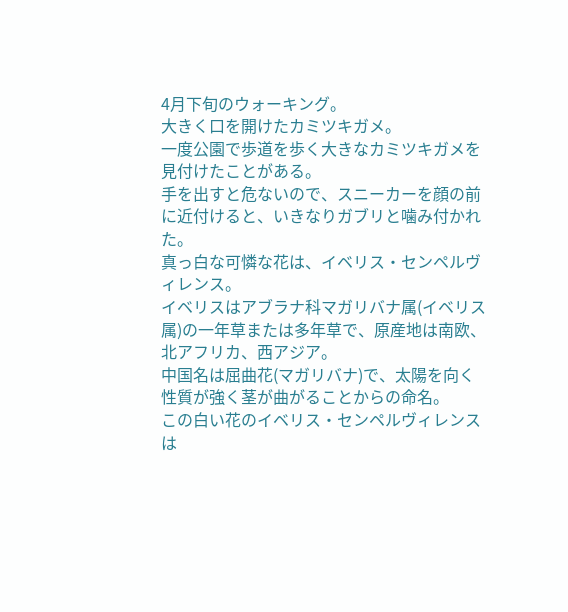4月下旬のウォーキング。
大きく口を開けたカミツキガメ。
一度公園で歩道を歩く大きなカミツキガメを見付けたことがある。
手を出すと危ないので、スニーカーを顔の前に近付けると、いきなりガブリと噛み付かれた。
真っ白な可憐な花は、イベリス・センペルヴィレンス。
イベリスはアブラナ科マガリバナ属(イベリス属)の一年草または多年草で、原産地は南欧、北アフリカ、西アジア。
中国名は屈曲花(マガリバナ)で、太陽を向く性質が強く茎が曲がることからの命名。
この白い花のイベリス・センペルヴィレンスは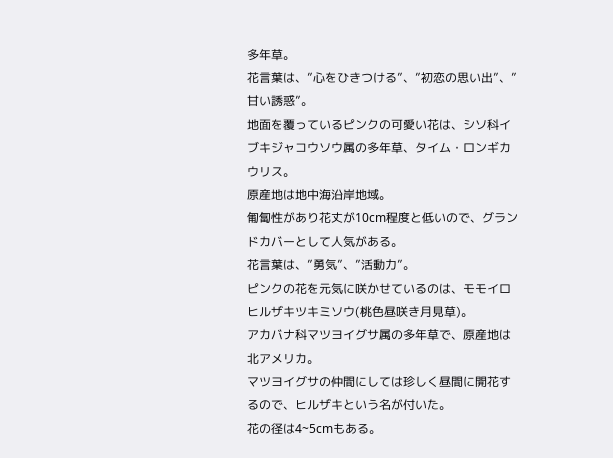多年草。
花言葉は、”心をひきつける”、”初恋の思い出”、”甘い誘惑”。
地面を覆っているピンクの可愛い花は、シソ科イブキジャコウソウ属の多年草、タイム・ロンギカウリス。
原産地は地中海沿岸地域。
匍匐性があり花丈が10cm程度と低いので、グランドカバーとして人気がある。
花言葉は、”勇気”、”活動力”。
ピンクの花を元気に咲かせているのは、モモイロヒルザキツキミソウ(桃色昼咲き月見草)。
アカバナ科マツヨイグサ属の多年草で、原産地は北アメリカ。
マツヨイグサの仲間にしては珍しく昼間に開花するので、ヒルザキという名が付いた。
花の径は4~5cmもある。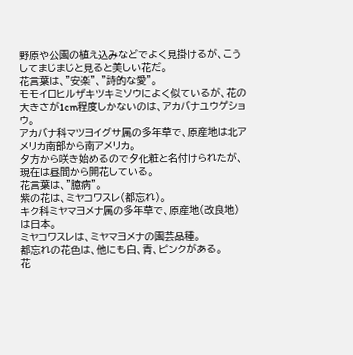野原や公園の植え込みなどでよく見掛けるが、こうしてまじまじと見ると美しい花だ。
花言葉は、”安楽”、”詩的な愛”。
モモイロヒルザキツキミソウによく似ているが、花の大きさが1cm程度しかないのは、アカバナユウゲショウ。
アカバナ科マツヨイグサ属の多年草で、原産地は北アメリカ南部から南アメリカ。
夕方から咲き始めるので夕化粧と名付けられたが、現在は昼間から開花している。
花言葉は、”臆病”。
紫の花は、ミヤコワスレ(都忘れ)。
キク科ミヤマヨメナ属の多年草で、原産地(改良地)は日本。
ミヤコワスレは、ミヤマヨメナの園芸品種。
都忘れの花色は、他にも白、青、ピンクがある。
花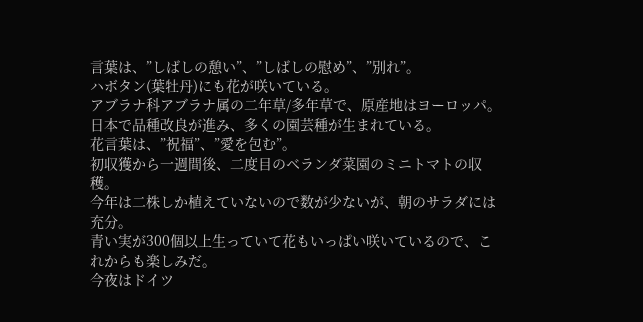言葉は、”しばしの憩い”、”しばしの慰め”、”別れ”。
ハボタン(葉牡丹)にも花が咲いている。
アブラナ科アブラナ属の二年草/多年草で、原産地はヨーロッパ。
日本で品種改良が進み、多くの園芸種が生まれている。
花言葉は、”祝福”、”愛を包む”。
初収獲から一週間後、二度目のベランダ菜園のミニトマトの収穫。
今年は二株しか植えていないので数が少ないが、朝のサラダには充分。
青い実が300個以上生っていて花もいっぱい咲いているので、これからも楽しみだ。
今夜はドイツ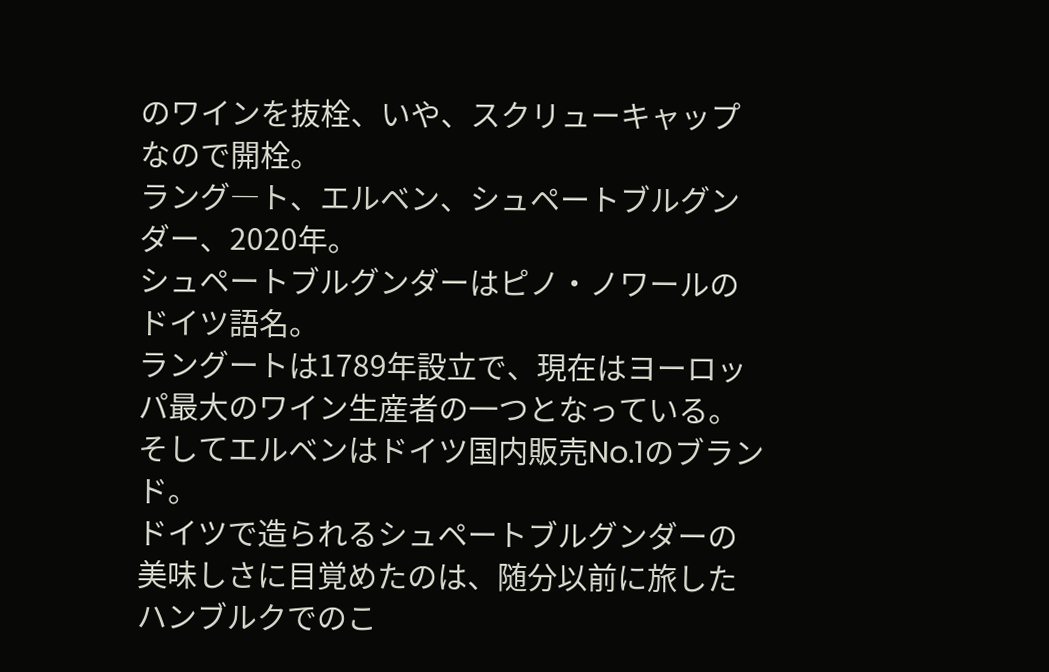のワインを抜栓、いや、スクリューキャップなので開栓。
ラング―ト、エルベン、シュペートブルグンダー、2020年。
シュペートブルグンダーはピノ・ノワールのドイツ語名。
ラングートは1789年設立で、現在はヨーロッパ最大のワイン生産者の一つとなっている。
そしてエルベンはドイツ国内販売No.1のブランド。
ドイツで造られるシュペートブルグンダーの美味しさに目覚めたのは、随分以前に旅したハンブルクでのこ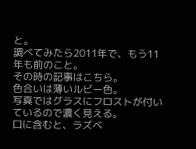と。
調べてみたら2011年で、もう11年も前のこと。
その時の記事はこちら。
色合いは薄いルビー色。
写真ではグラスにフロストが付いているので濃く見える。
口に含むと、ラズベ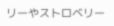リーやストロベリー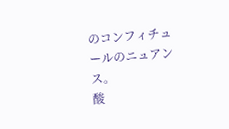のコンフィチュールのニュアンス。
酸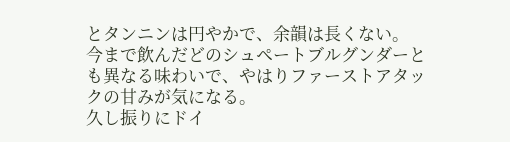とタンニンは円やかで、余韻は長くない。
今まで飲んだどのシュペートブルグンダーとも異なる味わいで、やはりファーストアタックの甘みが気になる。
久し振りにドイ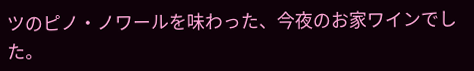ツのピノ・ノワールを味わった、今夜のお家ワインでした。